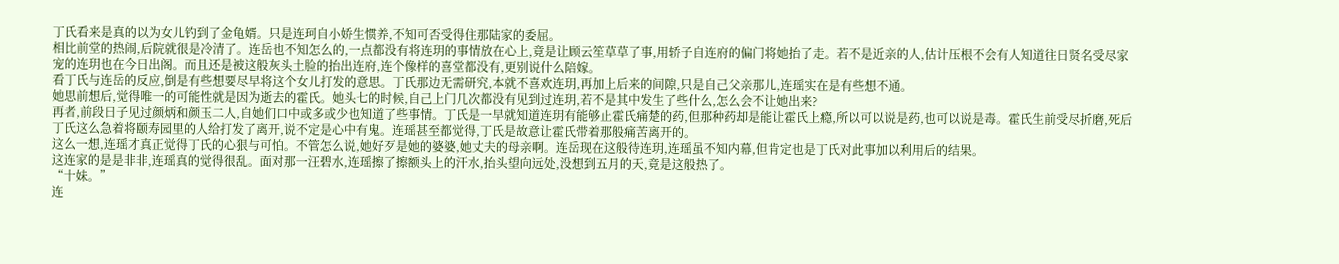丁氏看来是真的以为女儿钓到了金龟婿。只是连珂自小娇生惯养,不知可否受得住那陆家的委屈。
相比前堂的热闹,后院就很是冷清了。连岳也不知怎么的,一点都没有将连玥的事情放在心上,竟是让顾云笙草草了事,用轿子自连府的偏门将她抬了走。若不是近亲的人,估计压根不会有人知道往日贤名受尽家宠的连玥也在今日出阁。而且还是被这般灰头土脸的抬出连府,连个像样的喜堂都没有,更别说什么陪嫁。
看丁氏与连岳的反应,倒是有些想要尽早将这个女儿打发的意思。丁氏那边无需研究,本就不喜欢连玥,再加上后来的间隙,只是自己父亲那儿,连瑶实在是有些想不通。
她思前想后,觉得唯一的可能性就是因为逝去的霍氏。她头七的时候,自己上门几次都没有见到过连玥,若不是其中发生了些什么,怎么会不让她出来?
再者,前段日子见过颜炳和颜玉二人,自她们口中或多或少也知道了些事情。丁氏是一早就知道连玥有能够止霍氏痛楚的药,但那种药却是能让霍氏上瘾,所以可以说是药,也可以说是毒。霍氏生前受尽折磨,死后丁氏这么急着将颐寿园里的人给打发了离开,说不定是心中有鬼。连瑶甚至都觉得,丁氏是故意让霍氏带着那般痛苦离开的。
这么一想,连瑶才真正觉得丁氏的心狠与可怕。不管怎么说,她好歹是她的婆婆,她丈夫的母亲啊。连岳现在这般待连玥,连瑶虽不知内幕,但肯定也是丁氏对此事加以利用后的结果。
这连家的是是非非,连瑶真的觉得很乱。面对那一汪碧水,连瑶擦了擦额头上的汗水,抬头望向远处,没想到五月的天,竟是这般热了。
“十妹。”
连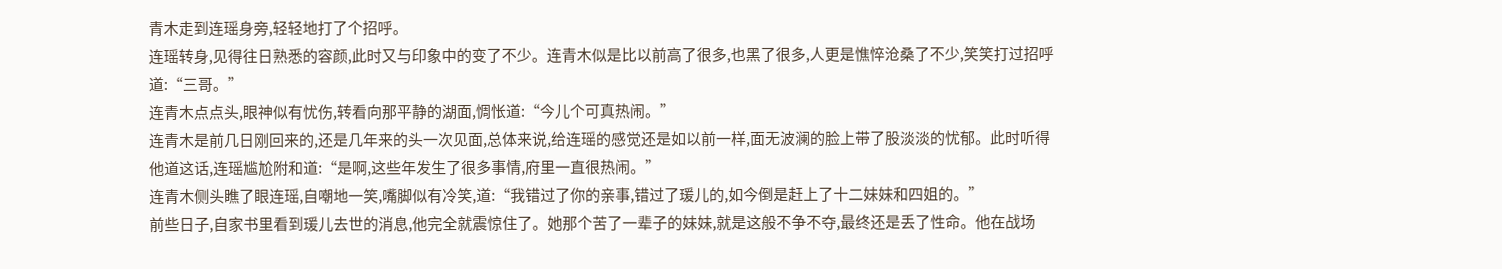青木走到连瑶身旁,轻轻地打了个招呼。
连瑶转身,见得往日熟悉的容颜,此时又与印象中的变了不少。连青木似是比以前高了很多,也黑了很多,人更是憔悴沧桑了不少,笑笑打过招呼道:“三哥。”
连青木点点头,眼神似有忧伤,转看向那平静的湖面,惆怅道:“今儿个可真热闹。”
连青木是前几日刚回来的,还是几年来的头一次见面,总体来说,给连瑶的感觉还是如以前一样,面无波澜的脸上带了股淡淡的忧郁。此时听得他道这话,连瑶尴尬附和道:“是啊,这些年发生了很多事情,府里一直很热闹。”
连青木侧头瞧了眼连瑶,自嘲地一笑,嘴脚似有冷笑,道:“我错过了你的亲事,错过了瑗儿的,如今倒是赶上了十二妹妹和四姐的。”
前些日子,自家书里看到瑗儿去世的消息,他完全就震惊住了。她那个苦了一辈子的妹妹,就是这般不争不夺,最终还是丢了性命。他在战场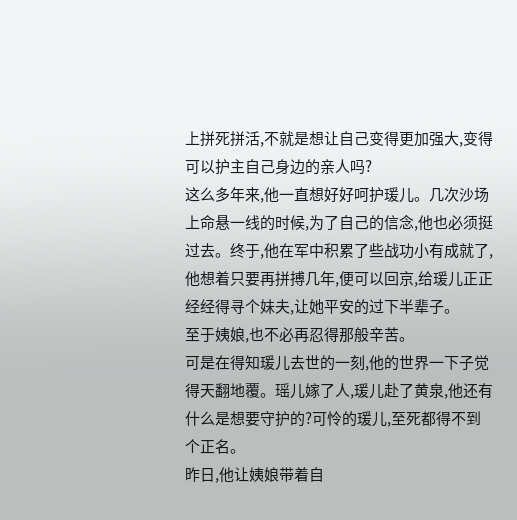上拼死拼活,不就是想让自己变得更加强大,变得可以护主自己身边的亲人吗?
这么多年来,他一直想好好呵护瑗儿。几次沙场上命悬一线的时候,为了自己的信念,他也必须挺过去。终于,他在军中积累了些战功小有成就了,他想着只要再拼搏几年,便可以回京,给瑗儿正正经经得寻个妹夫,让她平安的过下半辈子。
至于姨娘,也不必再忍得那般辛苦。
可是在得知瑗儿去世的一刻,他的世界一下子觉得天翻地覆。瑶儿嫁了人,瑗儿赴了黄泉,他还有什么是想要守护的?可怜的瑗儿,至死都得不到个正名。
昨日,他让姨娘带着自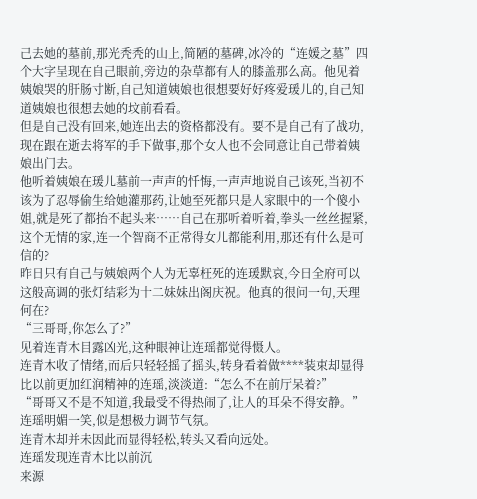己去她的墓前,那光秃秃的山上,简陋的墓碑,冰冷的“连媛之墓”四个大字呈现在自己眼前,旁边的杂草都有人的膝盖那么高。他见着姨娘哭的肝肠寸断,自己知道姨娘也很想要好好疼爱瑗儿的,自己知道姨娘也很想去她的坟前看看。
但是自己没有回来,她连出去的资格都没有。要不是自己有了战功,现在跟在逝去将军的手下做事,那个女人也不会同意让自己带着姨娘出门去。
他听着姨娘在瑗儿墓前一声声的忏悔,一声声地说自己该死,当初不该为了忍辱偷生给她灌那药,让她至死都只是人家眼中的一个傻小姐,就是死了都抬不起头来……自己在那听着听着,拳头一丝丝握紧,这个无情的家,连一个智商不正常得女儿都能利用,那还有什么是可信的?
昨日只有自己与姨娘两个人为无辜枉死的连瑗默哀,今日全府可以这般高调的张灯结彩为十二妹妹出阁庆祝。他真的很问一句,天理何在?
“三哥哥,你怎么了?”
见着连青木目露凶光,这种眼神让连瑶都觉得慑人。
连青木收了情绪,而后只轻轻摇了摇头,转身看着做****装束却显得比以前更加红润精神的连瑶,淡淡道:“怎么不在前厅呆着?”
“哥哥又不是不知道,我最受不得热闹了,让人的耳朵不得安静。”连瑶明媚一笑,似是想极力调节气氛。
连青木却并未因此而显得轻松,转头又看向远处。
连瑶发现连青木比以前沉
来源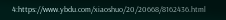4:https://www.ybdu.com/xiaoshuo/20/20668/8162436.html